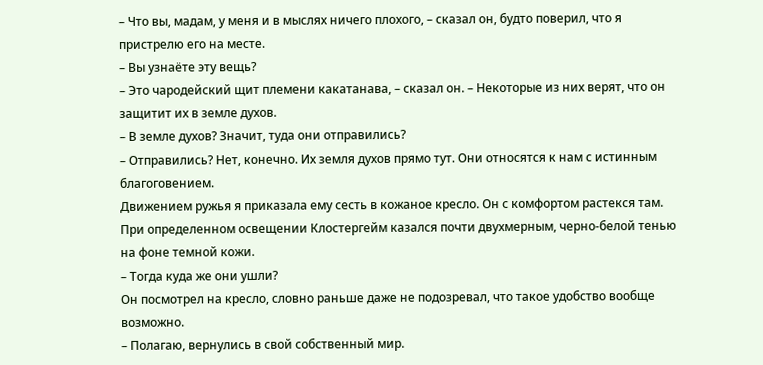– Что вы, мадам, у меня и в мыслях ничего плохого, – сказал он, будто поверил, что я пристрелю его на месте.
– Вы узнаёте эту вещь?
– Это чародейский щит племени какатанава, – сказал он. – Некоторые из них верят, что он защитит их в земле духов.
– В земле духов? Значит, туда они отправились?
– Отправились? Нет, конечно. Их земля духов прямо тут. Они относятся к нам с истинным благоговением.
Движением ружья я приказала ему сесть в кожаное кресло. Он с комфортом растекся там. При определенном освещении Клостергейм казался почти двухмерным, черно-белой тенью на фоне темной кожи.
– Тогда куда же они ушли?
Он посмотрел на кресло, словно раньше даже не подозревал, что такое удобство вообще возможно.
– Полагаю, вернулись в свой собственный мир.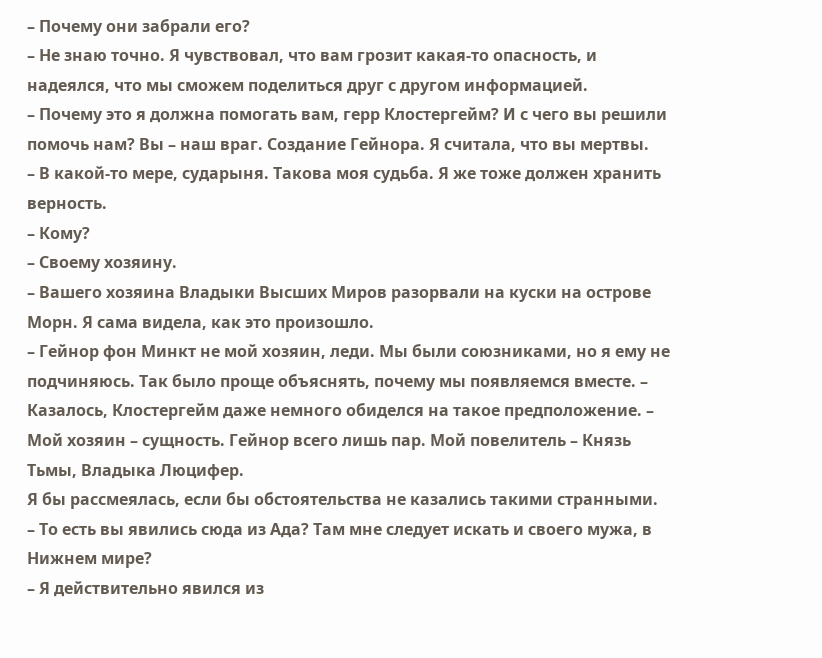– Почему они забрали его?
– Не знаю точно. Я чувствовал, что вам грозит какая-то опасность, и надеялся, что мы сможем поделиться друг с другом информацией.
– Почему это я должна помогать вам, герр Клостергейм? И с чего вы решили помочь нам? Вы – наш враг. Создание Гейнора. Я считала, что вы мертвы.
– В какой-то мере, сударыня. Такова моя судьба. Я же тоже должен хранить верность.
– Кому?
– Своему хозяину.
– Вашего хозяина Владыки Высших Миров разорвали на куски на острове Морн. Я сама видела, как это произошло.
– Гейнор фон Минкт не мой хозяин, леди. Мы были союзниками, но я ему не подчиняюсь. Так было проще объяснять, почему мы появляемся вместе. – Казалось, Клостергейм даже немного обиделся на такое предположение. – Мой хозяин – сущность. Гейнор всего лишь пар. Мой повелитель – Князь Тьмы, Владыка Люцифер.
Я бы рассмеялась, если бы обстоятельства не казались такими странными.
– То есть вы явились сюда из Ада? Там мне следует искать и своего мужа, в Нижнем мире?
– Я действительно явился из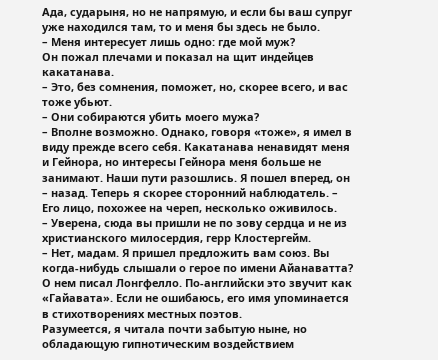Ада, сударыня, но не напрямую, и если бы ваш супруг уже находился там, то и меня бы здесь не было.
– Меня интересует лишь одно: где мой муж?
Он пожал плечами и показал на щит индейцев какатанава.
– Это, без сомнения, поможет, но, скорее всего, и вас тоже убьют.
– Они собираются убить моего мужа?
– Вполне возможно. Однако, говоря «тоже», я имел в виду прежде всего себя. Какатанава ненавидят меня и Гейнора, но интересы Гейнора меня больше не занимают. Наши пути разошлись. Я пошел вперед, он – назад. Теперь я скорее сторонний наблюдатель. – Его лицо, похожее на череп, несколько оживилось.
– Уверена, сюда вы пришли не по зову сердца и не из христианского милосердия, герр Клостергейм.
– Нет, мадам. Я пришел предложить вам союз. Вы когда-нибудь слышали о герое по имени Айанаватта? О нем писал Лонгфелло. По-английски это звучит как «Гайавата». Если не ошибаюсь, его имя упоминается в стихотворениях местных поэтов.
Разумеется, я читала почти забытую ныне, но обладающую гипнотическим воздействием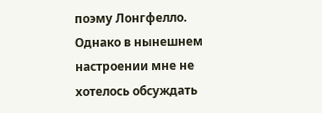поэму Лонгфелло. Однако в нынешнем настроении мне не хотелось обсуждать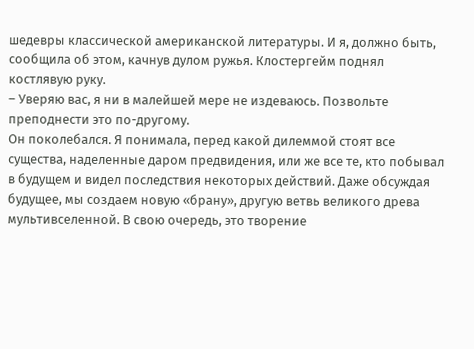шедевры классической американской литературы. И я, должно быть, сообщила об этом, качнув дулом ружья. Клостергейм поднял костлявую руку.
– Уверяю вас, я ни в малейшей мере не издеваюсь. Позвольте преподнести это по-другому.
Он поколебался. Я понимала, перед какой дилеммой стоят все существа, наделенные даром предвидения, или же все те, кто побывал в будущем и видел последствия некоторых действий. Даже обсуждая будущее, мы создаем новую «брану», другую ветвь великого древа мультивселенной. В свою очередь, это творение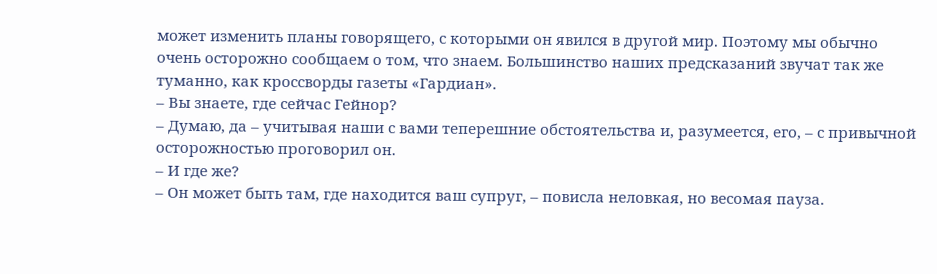может изменить планы говорящего, с которыми он явился в другой мир. Поэтому мы обычно очень осторожно сообщаем о том, что знаем. Большинство наших предсказаний звучат так же туманно, как кроссворды газеты «Гардиан».
– Вы знаете, где сейчас Гейнор?
– Думаю, да – учитывая наши с вами теперешние обстоятельства и, разумеется, его, – с привычной осторожностью проговорил он.
– И где же?
– Он может быть там, где находится ваш супруг, – повисла неловкая, но весомая пауза.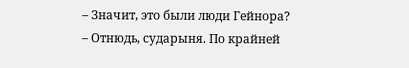– Значит, это были люди Гейнора?
– Отнюдь, сударыня. По крайней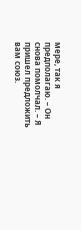мере, так я предполагаю. – Он снова помолчал. – Я пришел предложить вам союз.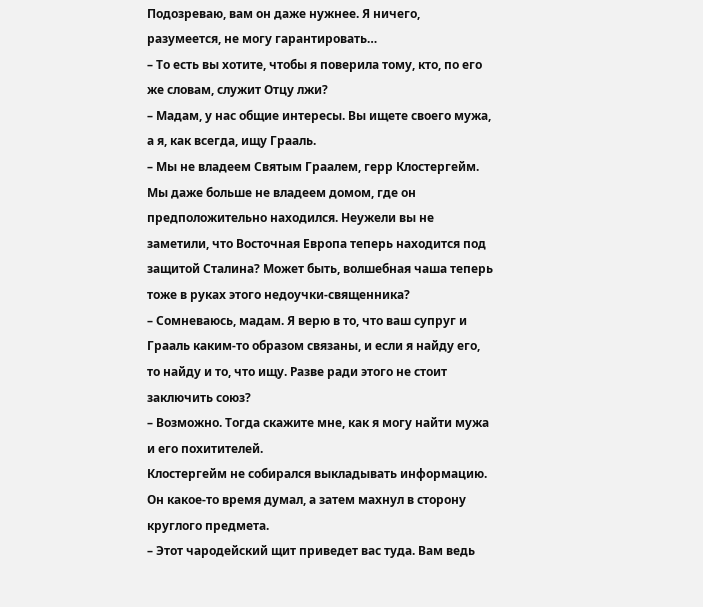Подозреваю, вам он даже нужнее. Я ничего, разумеется, не могу гарантировать…
– То есть вы хотите, чтобы я поверила тому, кто, по его же словам, служит Отцу лжи?
– Мадам, у нас общие интересы. Вы ищете своего мужа, а я, как всегда, ищу Грааль.
– Мы не владеем Святым Граалем, герр Клостергейм. Мы даже больше не владеем домом, где он предположительно находился. Неужели вы не заметили, что Восточная Европа теперь находится под защитой Сталина? Может быть, волшебная чаша теперь тоже в руках этого недоучки-священника?
– Сомневаюсь, мадам. Я верю в то, что ваш супруг и Грааль каким-то образом связаны, и если я найду его, то найду и то, что ищу. Разве ради этого не стоит заключить союз?
– Возможно. Тогда скажите мне, как я могу найти мужа и его похитителей.
Клостергейм не собирался выкладывать информацию. Он какое-то время думал, а затем махнул в сторону круглого предмета.
– Этот чародейский щит приведет вас туда. Вам ведь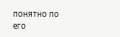понятно по его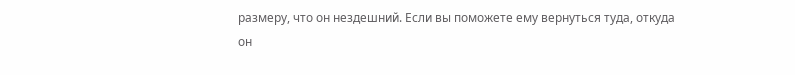размеру, что он нездешний. Если вы поможете ему вернуться туда, откуда он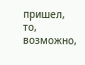пришел, то, возможно,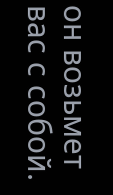он возьмет вас с собой.